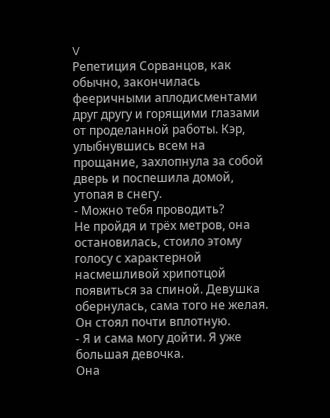V
Репетиция Сорванцов, как обычно, закончилась фееричными аплодисментами друг другу и горящими глазами от проделанной работы. Кэр, улыбнувшись всем на прощание, захлопнула за собой дверь и поспешила домой, утопая в снегу.
- Можно тебя проводить?
Не пройдя и трёх метров, она остановилась, стоило этому голосу с характерной насмешливой хрипотцой появиться за спиной. Девушка обернулась, сама того не желая. Он стоял почти вплотную.
- Я и сама могу дойти. Я уже большая девочка.
Она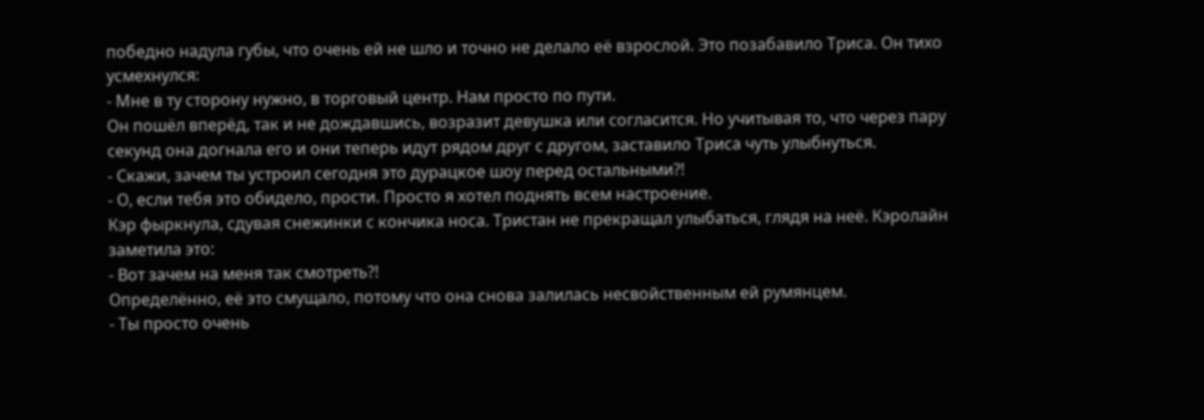победно надула губы, что очень ей не шло и точно не делало её взрослой. Это позабавило Триса. Он тихо усмехнулся:
- Мне в ту сторону нужно, в торговый центр. Нам просто по пути.
Он пошёл вперёд, так и не дождавшись, возразит девушка или согласится. Но учитывая то, что через пару секунд она догнала его и они теперь идут рядом друг с другом, заставило Триса чуть улыбнуться.
- Скажи, зачем ты устроил сегодня это дурацкое шоу перед остальными?!
- О, если тебя это обидело, прости. Просто я хотел поднять всем настроение.
Кэр фыркнула, сдувая снежинки с кончика носа. Тристан не прекращал улыбаться, глядя на неё. Кэролайн заметила это:
- Вот зачем на меня так смотреть?!
Определённо, её это смущало, потому что она снова залилась несвойственным ей румянцем.
- Ты просто очень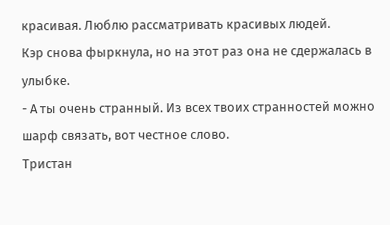красивая. Люблю рассматривать красивых людей.
Кэр снова фыркнула, но на этот раз она не сдержалась в улыбке.
- А ты очень странный. Из всех твоих странностей можно шарф связать, вот честное слово.
Тристан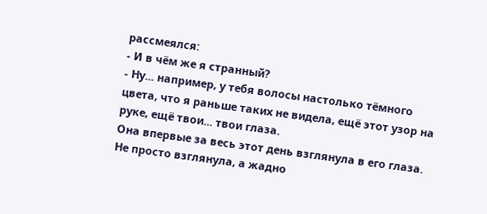рассмеялся:
- И в чём же я странный?
- Ну... например, у тебя волосы настолько тёмного цвета, что я раньше таких не видела, ещё этот узор на руке, ещё твои... твои глаза.
Она впервые за весь этот день взглянула в его глаза. Не просто взглянула, а жадно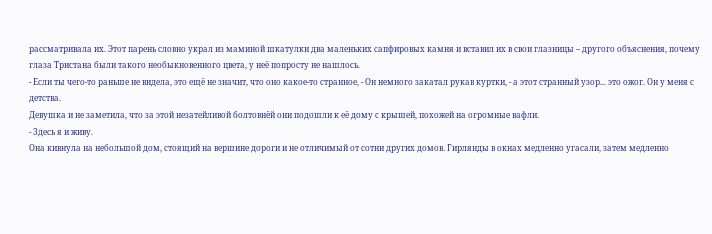рассматривала их. Этот парень словно украл из маминой шкатулки два маленьких сапфировых камня и вставил их в свои глазницы – другого объяснения, почему глаза Тристана были такого необыкновенного цвета, у неё попросту не нашлось.
- Если ты чего-то раньше не видела, это ещё не значит, что оно какое-то странное, - Он немного закатал рукав куртки, - а этот странный узор... это ожог. Он у меня с детства.
Девушка и не заметила, что за этой незатейливой болтовнёй они подошли к её дому с крышей, похожей на огромные вафли.
- Здесь я и живу.
Она кивнула на небольшой дом, стоящий на вершине дороги и не отличимый от сотни других домов. Гирлянды в окнах медленно угасали, затем медленно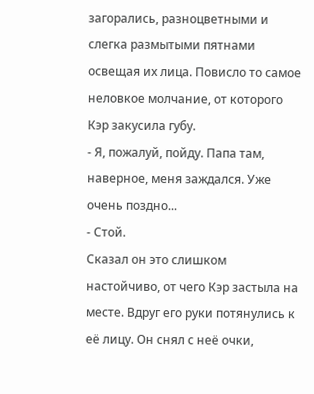загорались, разноцветными и слегка размытыми пятнами освещая их лица. Повисло то самое неловкое молчание, от которого Кэр закусила губу.
- Я, пожалуй, пойду. Папа там, наверное, меня заждался. Уже очень поздно...
- Стой.
Сказал он это слишком настойчиво, от чего Кэр застыла на месте. Вдруг его руки потянулись к её лицу. Он снял с неё очки,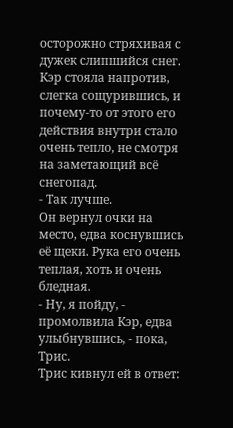осторожно стряхивая с дужек слипшийся снег. Кэр стояла напротив, слегка сощурившись, и почему-то от этого его действия внутри стало очень тепло, не смотря на заметающий всё снегопад.
- Так лучше.
Он вернул очки на место, едва коснувшись её щеки. Рука его очень теплая, хоть и очень бледная.
- Ну, я пойду, - промолвила Кэр, едва улыбнувшись, - пока, Трис.
Трис кивнул ей в ответ: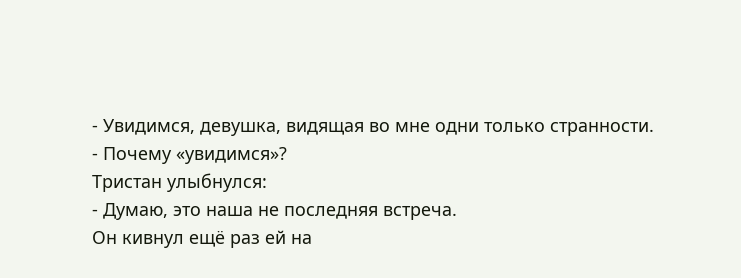- Увидимся, девушка, видящая во мне одни только странности.
- Почему «увидимся»?
Тристан улыбнулся:
- Думаю, это наша не последняя встреча.
Он кивнул ещё раз ей на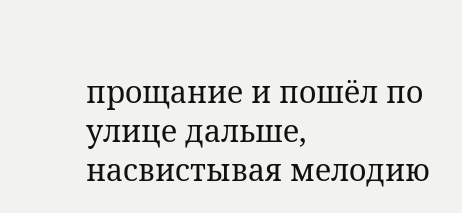прощание и пошёл по улице дальше, насвистывая мелодию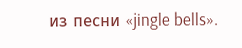из песни «jingle bells».